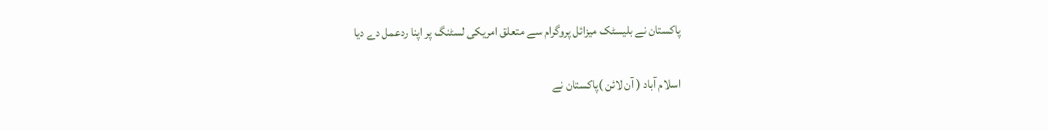پاکستان نے بلیسٹک میزائل پروگرام سے متعلق امریکی لسٹنگ پر اپنا ردعمل دے دیا

اسلام آباد ( آن لائن )پاکستان نے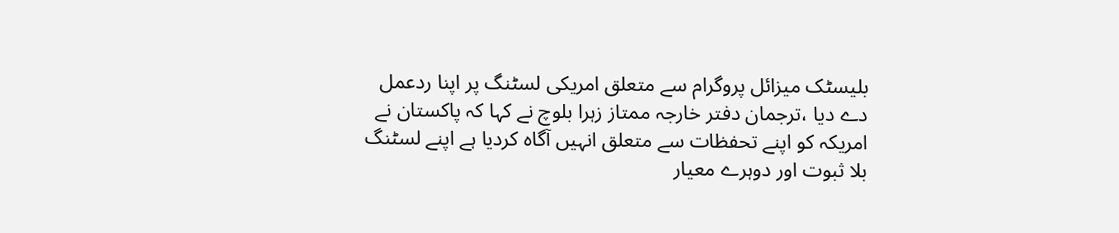بلیسٹک میزائل پروگرام سے متعلق امریکی لسٹنگ پر اپنا ردعمل دے دیا ،ترجمان دفتر خارجہ ممتاز زہرا بلوچ نے کہا کہ پاکستان نے امریکہ کو اپنے تحفظات سے متعلق انہیں آگاہ کردیا ہے اپنے لسٹنگ بلا ثبوت اور دوہرے معیار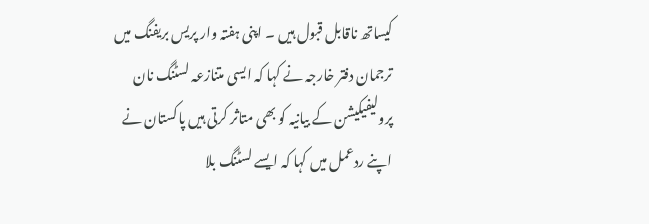کیساتھ ناقابل قبول ہیں ۔ اپنی ہفتہ وار پریس بریفنگ میں ترجمان دفتر خارجہ نے کہا کہ ایسی متنازعہ لسٹنگ نان پرولیفیکیشن کے بیانیہ کو بھی متاثر کرتی ہیں پاکستان نے اپنے ردعمل میں کہا کہ ایسے لسٹنگ بلا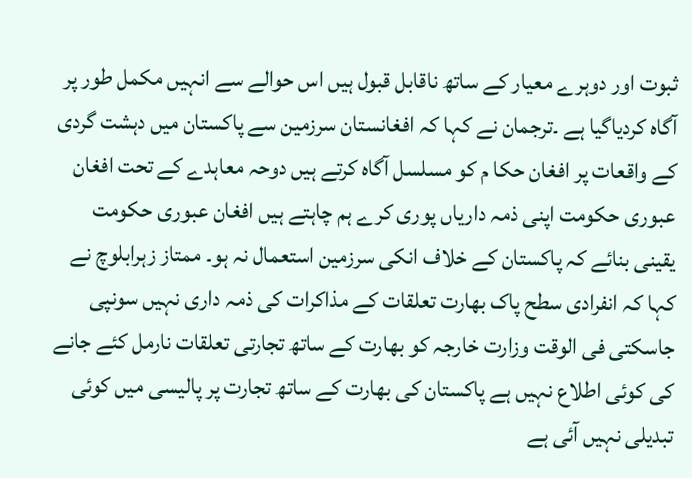ثبوت اور دوہرے معیار کے ساتھ ناقابل قبول ہیں اس حوالے سے انہیں مکمل طور پر آگاہ کردیاگیا ہے ۔ترجمان نے کہا کہ افغانستان سرزمین سے پاکستان میں دہشت گردی کے واقعات پر افغان حکا م کو مسلسل آگاہ کرتے ہیں دوحہ معاہدے کے تحت افغان عبوری حکومت اپنی ذمہ داریاں پوری کرے ہم چاہتے ہیں افغان عبوری حکومت یقینی بنائے کہ پاکستان کے خلاف انکی سرزمین استعمال نہ ہو۔ ممتاز زہرابلوچ نے کہا کہ انفرادی سطح پاک بھارت تعلقات کے مذاکرات کی ذمہ داری نہیں سونپی جاسکتی فی الوقت وزارت خارجہ کو بھارت کے ساتھ تجارتی تعلقات نارمل کئے جانے کی کوئی اطلاع نہیں ہے پاکستان کی بھارت کے ساتھ تجارت پر پالیسی میں کوئی تبدیلی نہیں آئی ہے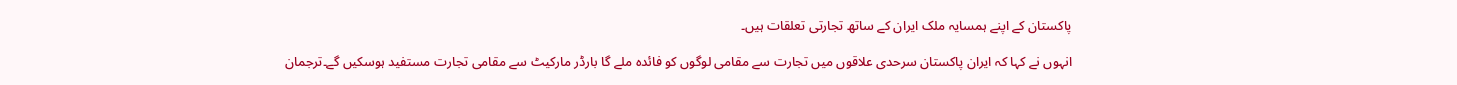پاکستان کے اپنے ہمسایہ ملک ایران کے ساتھ تجارتی تعلقات ہیں۔

انہوں نے کہا کہ ایران پاکستان سرحدی علاقوں میں تجارت سے مقامی لوگوں کو فائدہ ملے گا بارڈر مارکیٹ سے مقامی تجارت مستفید ہوسکیں گے۔ترجمان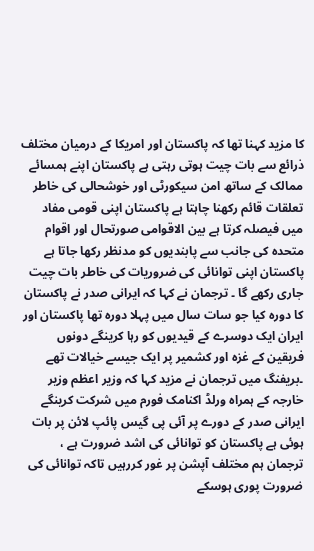کا مزید کہنا تھا کہ پاکستان اور امریکا کے درمیان مختلف ذرائع سے بات چیت ہوتی رہتی ہے پاکستان اپنے ہمسائے ممالک کے ساتھ امن سیکورٹی اور خوشحالی کی خاطر تعلقات قائم رکھنا چاہتا ہے پاکستان اپنی قومی مفاد میں فیصلہ کرتا ہے بین الاقوامی صورتحال اور اقوام متحدہ کی جانب سے پابندیوں کو مدنظر رکھا جاتا ہے پاکستان اپنی توانائی کی ضروریات کی خاطر بات چیت جاری رکھے گا ۔ ترجمان نے کہا کہ ایرانی صدر نے پاکستان کا دورہ کیا جو سات سال میں پہلا دورہ تھا پاکستان اور ایران ایک دوسرے کے قیدیوں کو رہا کرینگے دونوں فریقین کے غزہ اور کشمیر پر ایک جیسے خیالات تھے ۔بریفنگ میں ترجمان نے مزید کہا کہ وزیر اعظم وزیر خارجہ کے ہمراہ ورلڈ اکنامک فورم میں شرکت کرینگے ایرانی صدر کے دورے پر آئی پی گیس پائپ لائن پر بات ہوئی ہے پاکستان کو توانائی کی اشد ضرورت ہے ، ترجمان ہم مختلف آپشن پر غور کررہیں تاکہ توانائی کی ضرورت پوری ہوسکے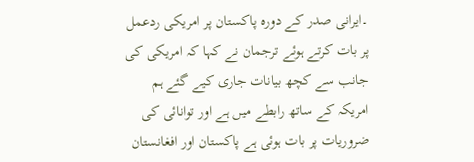۔ایرانی صدر کے دورہ پاکستان پر امریکی ردعمل پر بات کرتے ہوئے ترجمان نے کہا کہ امریکی کی جانب سے کچھ بیانات جاری کیے گئے ہم امریکہ کے ساتھ رابطے میں ہے اور توانائی کی ضروریات پر بات ہوئی ہے پاکستان اور افغانستان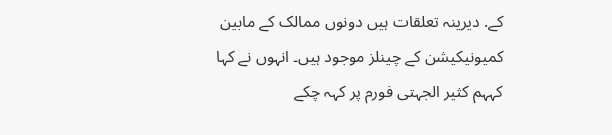کے. دیرینہ تعلقات ہیں دونوں ممالک کے مابین کمیونیکیشن کے چینلز موجود ہیں۔ انہوں نے کہا کہہم کثیر الجہتی فورم پر کہہ چکے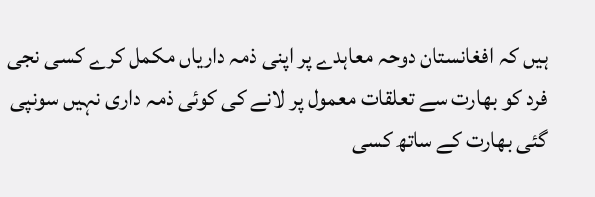ہیں کہ افغانستان دوحہ معاہدے پر اپنی ذمہ داریاں مکمل کرے کسی نجی فرد کو بھارت سے تعلقات معمول پر لانے کی کوئی ذمہ داری نہیں سونپی گئی بھارت کے ساتھ کسی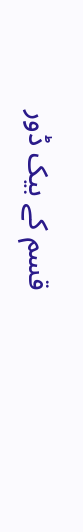قسم کے بیک ڈور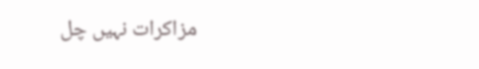مزاکرات نہیں چل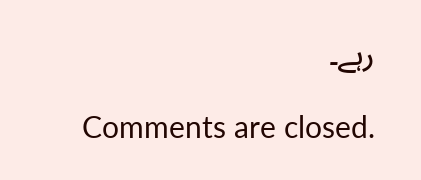رہے۔

Comments are closed.